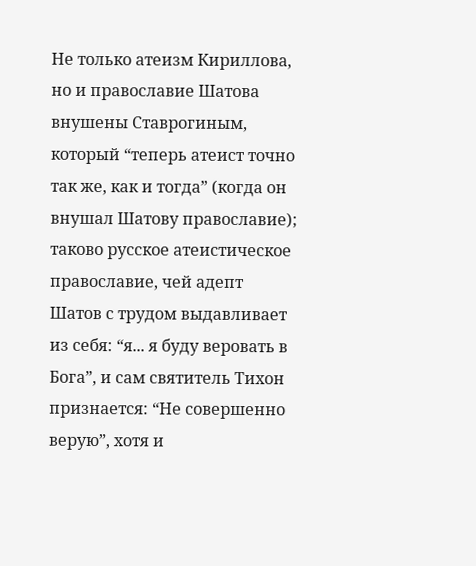Не только атеизм Кириллова, но и православие Шатова внушены Ставрогиным, который “теперь атеист точно так же, как и тогда” (когда он внушал Шатову православие); таково русское атеистическое православие, чей адепт Шатов с трудом выдавливает из себя: “я... я буду веровать в Бога”, и сам святитель Тихон признается: “Не совершенно верую”, хотя и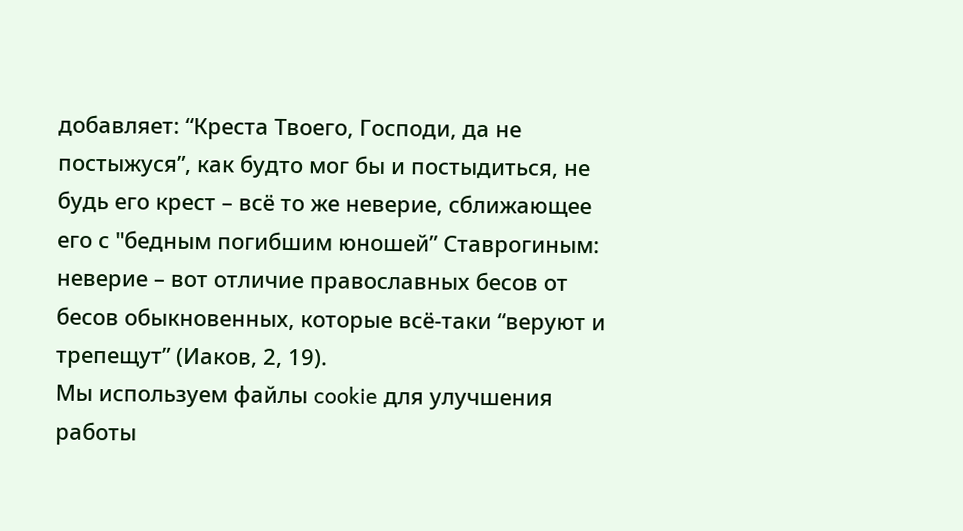добавляет: “Креста Твоего, Господи, да не постыжуся”, как будто мог бы и постыдиться, не будь его крест – всё то же неверие, сближающее его с "бедным погибшим юношей” Ставрогиным: неверие – вот отличие православных бесов от бесов обыкновенных, которые всё-таки “веруют и трепещут” (Иаков, 2, 19).
Мы используем файлы cookie для улучшения работы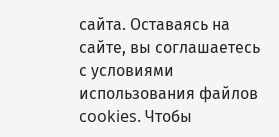сайта. Оставаясь на сайте, вы соглашаетесь с условиями использования файлов cookies. Чтобы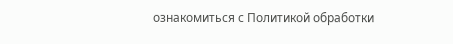ознакомиться с Политикой обработки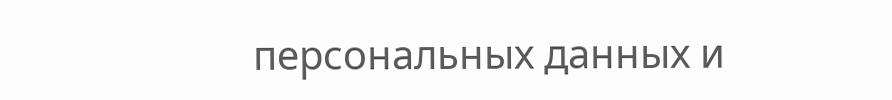персональных данных и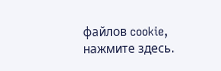файлов cookie, нажмите здесь.